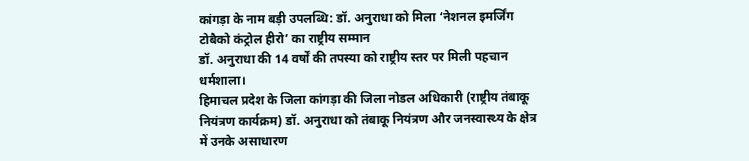कांगड़ा के नाम बड़ी उपलब्धि: डॉ. अनुराधा को मिला ‘नेशनल इमर्जिंग टोबैको कंट्रोल हीरो’ का राष्ट्रीय सम्मान
डॉ. अनुराधा की 14 वर्षों की तपस्या को राष्ट्रीय स्तर पर मिली पहचान
धर्मशाला।
हिमाचल प्रदेश के जिला कांगड़ा की जिला नोडल अधिकारी (राष्ट्रीय तंबाकू नियंत्रण कार्यक्रम) डॉ. अनुराधा को तंबाकू नियंत्रण और जनस्वास्थ्य के क्षेत्र में उनके असाधारण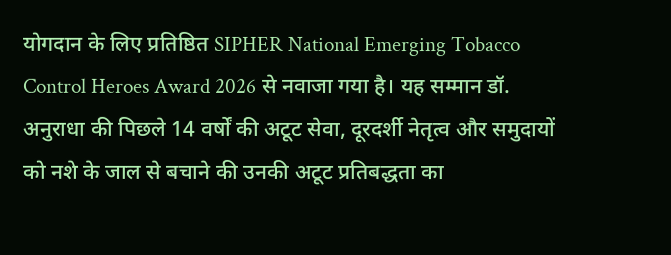योगदान के लिए प्रतिष्ठित SIPHER National Emerging Tobacco Control Heroes Award 2026 से नवाजा गया है। यह सम्मान डॉ. अनुराधा की पिछले 14 वर्षों की अटूट सेवा, दूरदर्शी नेतृत्व और समुदायों को नशे के जाल से बचाने की उनकी अटूट प्रतिबद्धता का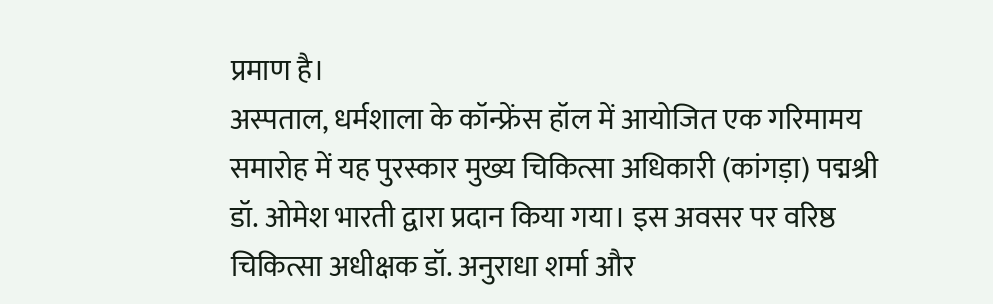प्रमाण है।
अस्पताल, धर्मशाला के कॉन्फ्रेंस हॉल में आयोजित एक गरिमामय समारोह में यह पुरस्कार मुख्य चिकित्सा अधिकारी (कांगड़ा) पद्मश्री डॉ. ओमेश भारती द्वारा प्रदान किया गया। इस अवसर पर वरिष्ठ चिकित्सा अधीक्षक डॉ. अनुराधा शर्मा और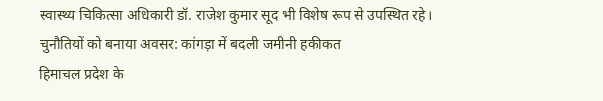स्वास्थ्य चिकित्सा अधिकारी डॉ. राजेश कुमार सूद भी विशेष रूप से उपस्थित रहे।
चुनौतियों को बनाया अवसर: कांगड़ा में बदली जमीनी हकीकत
हिमाचल प्रदेश के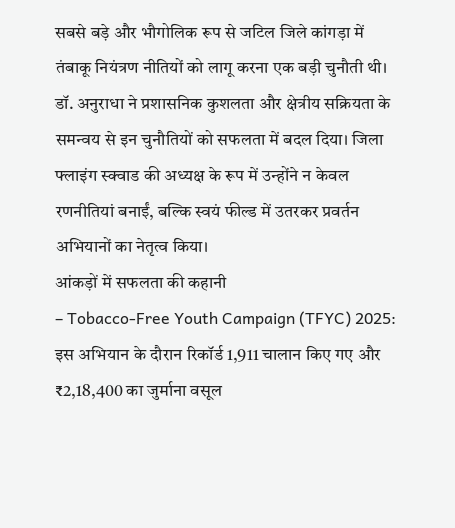सबसे बड़े और भौगोलिक रूप से जटिल जिले कांगड़ा में तंबाकू नियंत्रण नीतियों को लागू करना एक बड़ी चुनौती थी। डॉ. अनुराधा ने प्रशासनिक कुशलता और क्षेत्रीय सक्रियता के समन्वय से इन चुनौतियों को सफलता में बदल दिया। जिला फ्लाइंग स्क्वाड की अध्यक्ष के रूप में उन्होंने न केवल रणनीतियां बनाईं, बल्कि स्वयं फील्ड में उतरकर प्रवर्तन अभियानों का नेतृत्व किया।
आंकड़ों में सफलता की कहानी
– Tobacco-Free Youth Campaign (TFYC) 2025: इस अभियान के दौरान रिकॉर्ड 1,911 चालान किए गए और ₹2,18,400 का जुर्माना वसूल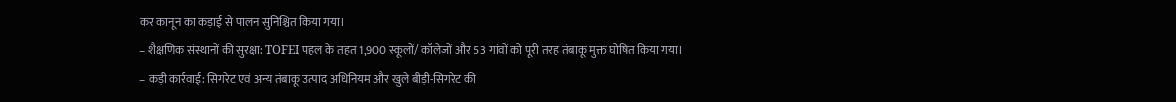कर कानून का कड़ाई से पालन सुनिश्चित किया गया।
– शैक्षणिक संस्थानों की सुरक्षा: TOFEI पहल के तहत 1,900 स्कूलों/ कॉलेजों और 53 गांवों को पूरी तरह तंबाकू मुक्त घोषित किया गया।
– कड़ी कार्रवाई: सिगरेट एवं अन्य तंबाकू उत्पाद अधिनियम और खुले बीड़ी-सिगरेट की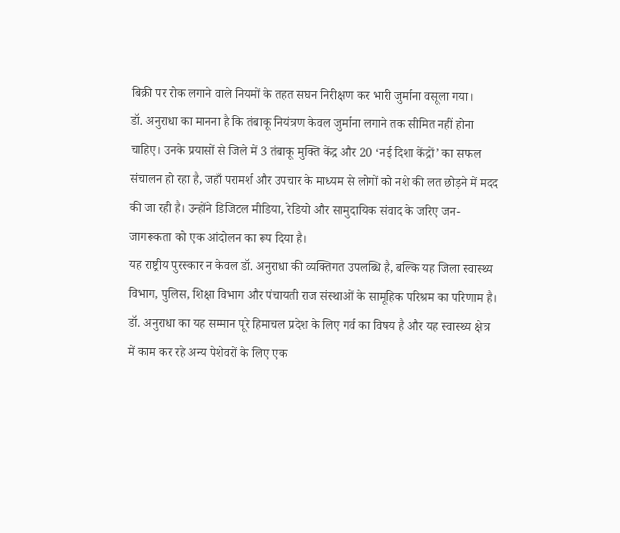बिक्री पर रोक लगाने वाले नियमों के तहत सघन निरीक्षण कर भारी जुर्माना वसूला गया।
डॉ. अनुराधा का मानना है कि तंबाकू नियंत्रण केवल जुर्माना लगाने तक सीमित नहीं होना चाहिए। उनके प्रयासों से जिले में 3 तंबाकू मुक्ति केंद्र और 20 ‘नई दिशा केंद्रों’ का सफल संचालन हो रहा है, जहाँ परामर्श और उपचार के माध्यम से लोगों को नशे की लत छोड़ने में मदद की जा रही है। उन्होंने डिजिटल मीडिया, रेडियो और सामुदायिक संवाद के जरिए जन-जागरूकता को एक आंदोलन का रूप दिया है।
यह राष्ट्रीय पुरस्कार न केवल डॉ. अनुराधा की व्यक्तिगत उपलब्धि है, बल्कि यह जिला स्वास्थ्य विभाग, पुलिस, शिक्षा विभाग और पंचायती राज संस्थाओं के सामूहिक परिश्रम का परिणाम है। डॉ. अनुराधा का यह सम्मान पूरे हिमाचल प्रदेश के लिए गर्व का विषय है और यह स्वास्थ्य क्षेत्र में काम कर रहे अन्य पेशेवरों के लिए एक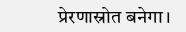प्रेरणास्रोत बनेगा।